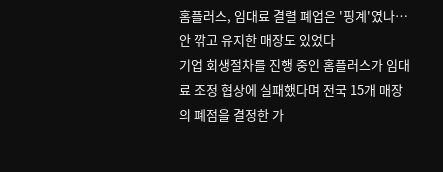홈플러스, 임대료 결렬 폐업은 '핑계'였나…안 깎고 유지한 매장도 있었다
기업 회생절차를 진행 중인 홈플러스가 임대료 조정 협상에 실패했다며 전국 15개 매장의 폐점을 결정한 가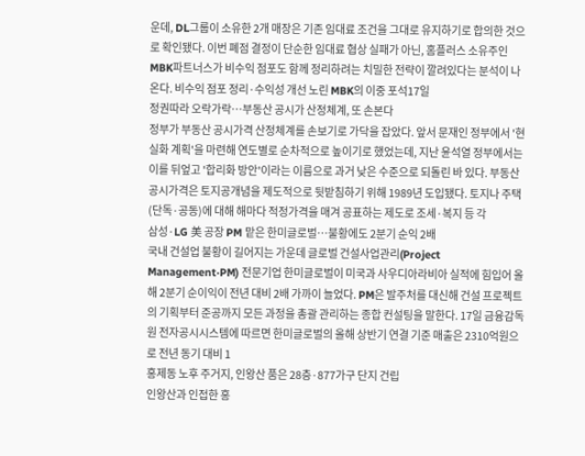운데, DL그룹이 소유한 2개 매장은 기존 임대료 조건을 그대로 유지하기로 합의한 것으로 확인됐다. 이번 폐점 결정이 단순한 임대료 협상 실패가 아닌, 홈플러스 소유주인 MBK파트너스가 비수익 점포도 함께 정리하려는 치밀한 전략이 깔려있다는 분석이 나온다. 비수익 점포 정리·수익성 개선 노린 MBK의 이중 포석17일
정권따라 오락가락…부동산 공시가 산정체계, 또 손본다
정부가 부동산 공시가격 산정체계를 손보기로 가닥을 잡았다. 앞서 문재인 정부에서 '현실화 계획'을 마련해 연도별로 순차적으로 높이기로 했었는데, 지난 윤석열 정부에서는 이를 뒤엎고 '합리화 방안'이라는 이름으로 과거 낮은 수준으로 되돌린 바 있다. 부동산 공시가격은 토지공개념을 제도적으로 뒷받침하기 위해 1989년 도입됐다. 토지나 주택(단독·공동)에 대해 해마다 적정가격을 매겨 공표하는 제도로 조세·복지 등 각
삼성·LG 美 공장 PM 맡은 한미글로벌…불황에도 2분기 순익 2배
국내 건설업 불황이 길어지는 가운데 글로벌 건설사업관리(Project Management·PM) 전문기업 한미글로벌이 미국과 사우디아라비아 실적에 힘입어 올해 2분기 순이익이 전년 대비 2배 가까이 늘었다. PM은 발주처를 대신해 건설 프로젝트의 기획부터 준공까지 모든 과정을 총괄 관리하는 종합 컨설팅을 말한다. 17일 금융감독원 전자공시시스템에 따르면 한미글로벌의 올해 상반기 연결 기준 매출은 2310억원으로 전년 동기 대비 1
홍제동 노후 주거지, 인왕산 품은 28층·877가구 단지 건립
인왕산과 인접한 홍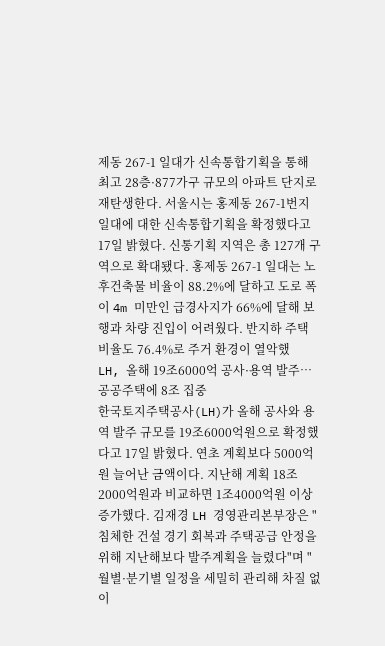제동 267-1 일대가 신속통합기획을 통해 최고 28층·877가구 규모의 아파트 단지로 재탄생한다. 서울시는 홍제동 267-1번지 일대에 대한 신속통합기획을 확정했다고 17일 밝혔다. 신통기획 지역은 총 127개 구역으로 확대됐다. 홍제동 267-1 일대는 노후건축물 비율이 88.2%에 달하고 도로 폭이 4m 미만인 급경사지가 66%에 달해 보행과 차량 진입이 어려웠다. 반지하 주택 비율도 76.4%로 주거 환경이 열악했
LH, 올해 19조6000억 공사·용역 발주…공공주택에 8조 집중
한국토지주택공사(LH)가 올해 공사와 용역 발주 규모를 19조6000억원으로 확정했다고 17일 밝혔다. 연초 계획보다 5000억원 늘어난 금액이다. 지난해 계획 18조2000억원과 비교하면 1조4000억원 이상 증가했다. 김재경 LH 경영관리본부장은 "침체한 건설 경기 회복과 주택공급 안정을 위해 지난해보다 발주계획을 늘렸다"며 "월별·분기별 일정을 세밀히 관리해 차질 없이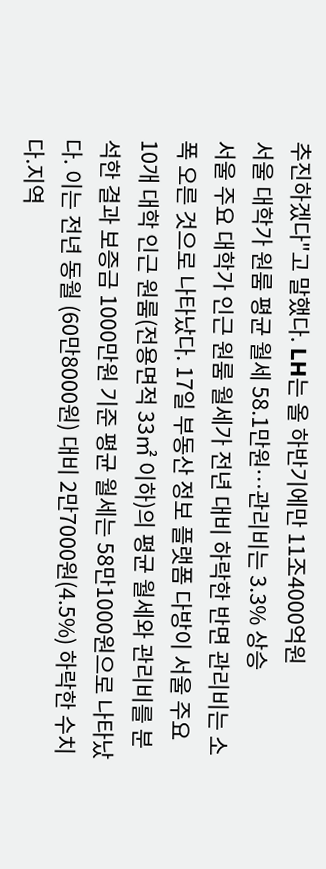추진하겠다"고 말했다. LH는 올 하반기에만 11조4000억원
서울 대학가 원룸 평균 월세 58.1만원…관리비는 3.3% 상승
서울 주요 대학가 인근 원룸 월세가 전년 대비 하락한 반면 관리비는 소폭 오른 것으로 나타났다. 17일 부동산 정보 플랫폼 다방이 서울 주요 10개 대학 인근 원룸(전용면적 33㎡ 이하)의 평균 월세와 관리비를 분석한 결과 보증금 1000만원 기준 평균 월세는 58만1000원으로 나타났다. 이는 전년 동월 (60만8000원) 대비 2만7000원(4.5%) 하락한 수치다.지역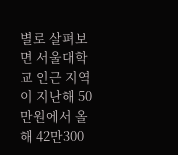별로 살펴보면 서울대학교 인근 지역이 지난해 50만원에서 올해 42만300